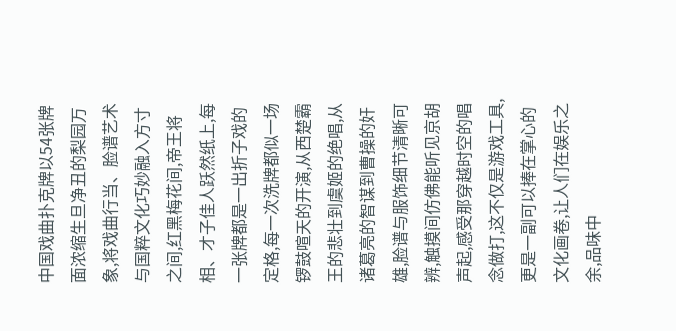中国戏曲扑克牌以54张牌面浓缩生旦净丑的梨园万象,将戏曲行当、脸谱艺术与国粹文化巧妙融入方寸之间,红黑梅花间,帝王将相、才子佳人跃然纸上,每一张牌都是一出折子戏的定格,每一次洗牌都似一场锣鼓喧天的开演,从西楚霸王的悲壮到虞姬的绝唱,从诸葛亮的智谋到曹操的奸雄,脸谱与服饰细节清晰可辨,触摸间仿佛能听见京胡声起,感受那穿越时空的唱念做打,这不仅是游戏工具,更是一副可以捧在掌心的文化画卷,让人们在娱乐之余,品味中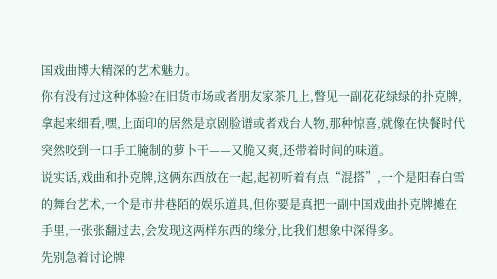国戏曲博大精深的艺术魅力。
你有没有过这种体验?在旧货市场或者朋友家茶几上,瞥见一副花花绿绿的扑克牌,拿起来细看,嘿,上面印的居然是京剧脸谱或者戏台人物,那种惊喜,就像在快餐时代突然咬到一口手工腌制的萝卜干——又脆又爽,还带着时间的味道。
说实话,戏曲和扑克牌,这俩东西放在一起,起初听着有点“混搭”,一个是阳春白雪的舞台艺术,一个是市井巷陌的娱乐道具,但你要是真把一副中国戏曲扑克牌摊在手里,一张张翻过去,会发现这两样东西的缘分,比我们想象中深得多。
先别急着讨论牌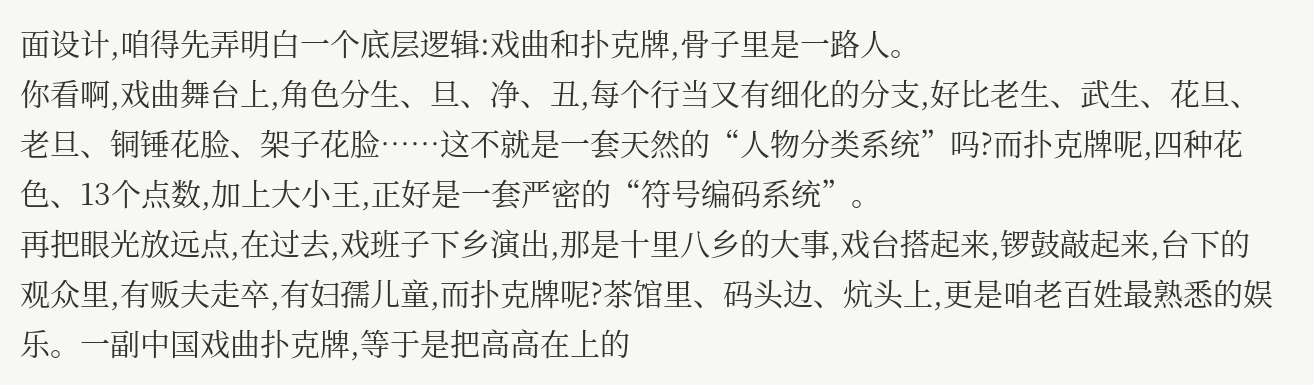面设计,咱得先弄明白一个底层逻辑:戏曲和扑克牌,骨子里是一路人。
你看啊,戏曲舞台上,角色分生、旦、净、丑,每个行当又有细化的分支,好比老生、武生、花旦、老旦、铜锤花脸、架子花脸……这不就是一套天然的“人物分类系统”吗?而扑克牌呢,四种花色、13个点数,加上大小王,正好是一套严密的“符号编码系统”。
再把眼光放远点,在过去,戏班子下乡演出,那是十里八乡的大事,戏台搭起来,锣鼓敲起来,台下的观众里,有贩夫走卒,有妇孺儿童,而扑克牌呢?茶馆里、码头边、炕头上,更是咱老百姓最熟悉的娱乐。一副中国戏曲扑克牌,等于是把高高在上的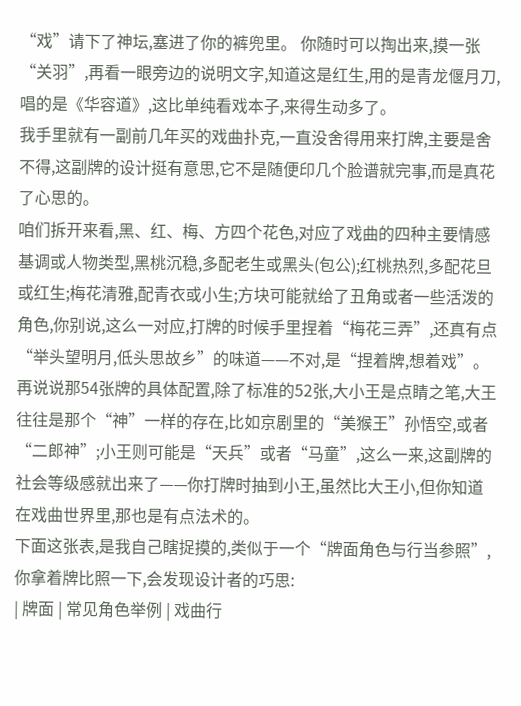“戏”请下了神坛,塞进了你的裤兜里。 你随时可以掏出来,摸一张“关羽”,再看一眼旁边的说明文字,知道这是红生,用的是青龙偃月刀,唱的是《华容道》,这比单纯看戏本子,来得生动多了。
我手里就有一副前几年买的戏曲扑克,一直没舍得用来打牌,主要是舍不得,这副牌的设计挺有意思,它不是随便印几个脸谱就完事,而是真花了心思的。
咱们拆开来看,黑、红、梅、方四个花色,对应了戏曲的四种主要情感基调或人物类型,黑桃沉稳,多配老生或黑头(包公);红桃热烈,多配花旦或红生;梅花清雅,配青衣或小生;方块可能就给了丑角或者一些活泼的角色,你别说,这么一对应,打牌的时候手里捏着“梅花三弄”,还真有点“举头望明月,低头思故乡”的味道——不对,是“捏着牌,想着戏”。
再说说那54张牌的具体配置,除了标准的52张,大小王是点睛之笔,大王往往是那个“神”一样的存在,比如京剧里的“美猴王”孙悟空,或者“二郎神”;小王则可能是“天兵”或者“马童”,这么一来,这副牌的社会等级感就出来了——你打牌时抽到小王,虽然比大王小,但你知道在戏曲世界里,那也是有点法术的。
下面这张表,是我自己瞎捉摸的,类似于一个“牌面角色与行当参照”,你拿着牌比照一下,会发现设计者的巧思:
| 牌面 | 常见角色举例 | 戏曲行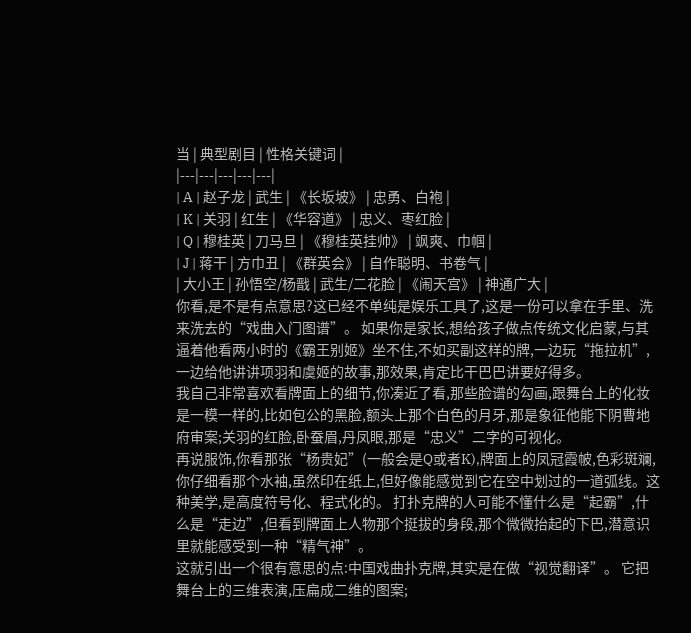当 | 典型剧目 | 性格关键词 |
|---|---|---|---|---|
| A | 赵子龙 | 武生 | 《长坂坡》 | 忠勇、白袍 |
| K | 关羽 | 红生 | 《华容道》 | 忠义、枣红脸 |
| Q | 穆桂英 | 刀马旦 | 《穆桂英挂帅》 | 飒爽、巾帼 |
| J | 蒋干 | 方巾丑 | 《群英会》 | 自作聪明、书卷气 |
| 大小王 | 孙悟空/杨戬 | 武生/二花脸 | 《闹天宫》 | 神通广大 |
你看,是不是有点意思?这已经不单纯是娱乐工具了,这是一份可以拿在手里、洗来洗去的“戏曲入门图谱”。 如果你是家长,想给孩子做点传统文化启蒙,与其逼着他看两小时的《霸王别姬》坐不住,不如买副这样的牌,一边玩“拖拉机”,一边给他讲讲项羽和虞姬的故事,那效果,肯定比干巴巴讲要好得多。
我自己非常喜欢看牌面上的细节,你凑近了看,那些脸谱的勾画,跟舞台上的化妆是一模一样的,比如包公的黑脸,额头上那个白色的月牙,那是象征他能下阴曹地府审案;关羽的红脸,卧蚕眉,丹凤眼,那是“忠义”二字的可视化。
再说服饰,你看那张“杨贵妃”(一般会是Q或者K),牌面上的凤冠霞帔,色彩斑斓,你仔细看那个水袖,虽然印在纸上,但好像能感觉到它在空中划过的一道弧线。这种美学,是高度符号化、程式化的。 打扑克牌的人可能不懂什么是“起霸”,什么是“走边”,但看到牌面上人物那个挺拔的身段,那个微微抬起的下巴,潜意识里就能感受到一种“精气神”。
这就引出一个很有意思的点:中国戏曲扑克牌,其实是在做“视觉翻译”。 它把舞台上的三维表演,压扁成二维的图案;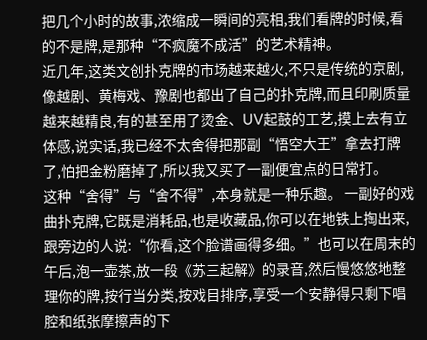把几个小时的故事,浓缩成一瞬间的亮相,我们看牌的时候,看的不是牌,是那种“不疯魔不成活”的艺术精神。
近几年,这类文创扑克牌的市场越来越火,不只是传统的京剧,像越剧、黄梅戏、豫剧也都出了自己的扑克牌,而且印刷质量越来越精良,有的甚至用了烫金、UV起鼓的工艺,摸上去有立体感,说实话,我已经不太舍得把那副“悟空大王”拿去打牌了,怕把金粉磨掉了,所以我又买了一副便宜点的日常打。
这种“舍得”与“舍不得”,本身就是一种乐趣。 一副好的戏曲扑克牌,它既是消耗品,也是收藏品,你可以在地铁上掏出来,跟旁边的人说:“你看,这个脸谱画得多细。”也可以在周末的午后,泡一壶茶,放一段《苏三起解》的录音,然后慢悠悠地整理你的牌,按行当分类,按戏目排序,享受一个安静得只剩下唱腔和纸张摩擦声的下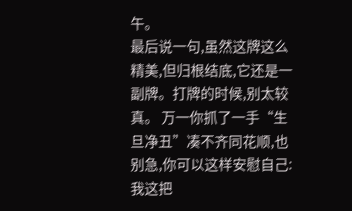午。
最后说一句,虽然这牌这么精美,但归根结底,它还是一副牌。打牌的时候,别太较真。 万一你抓了一手“生旦净丑”凑不齐同花顺,也别急,你可以这样安慰自己:我这把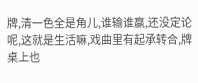牌,清一色全是角儿,谁输谁赢,还没定论呢,这就是生活嘛,戏曲里有起承转合,牌桌上也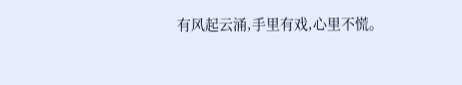有风起云涌,手里有戏,心里不慌。